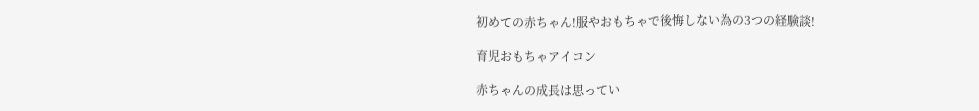初めての赤ちゃん!服やおもちゃで後悔しない為の3つの経験談!

育児おもちゃアイコン

赤ちゃんの成長は思ってい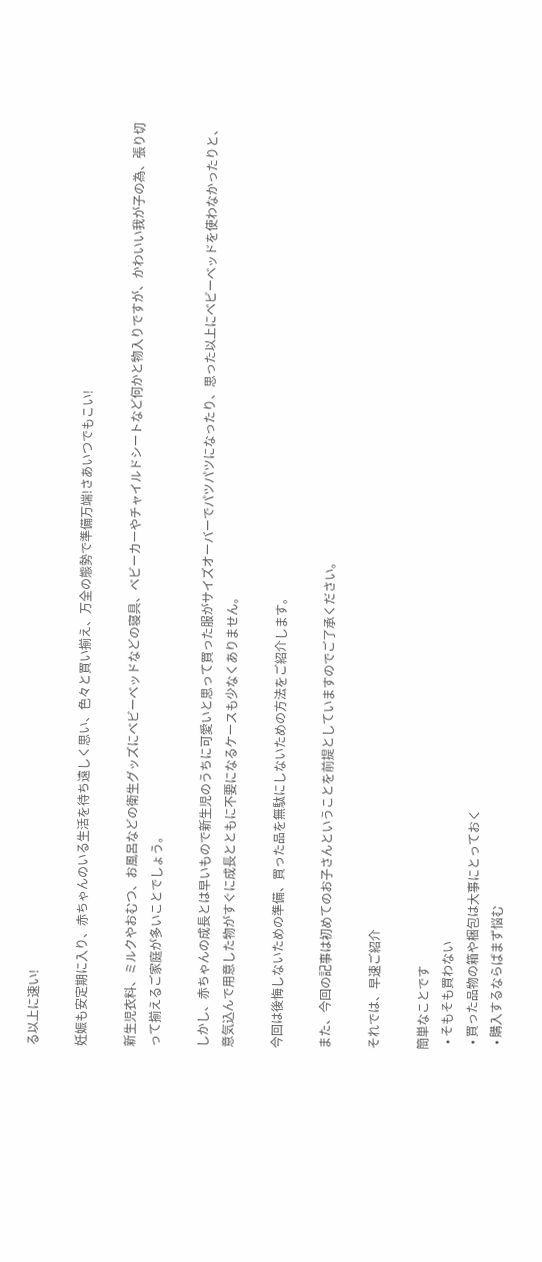る以上に速い!

妊娠も安定期に入り、赤ちゃんのいる生活を待ち遠しく思い、色々と買い揃え、万全の態勢で準備万端!さあいつでもこい!

新生児衣料、ミルクやおむつ、お風呂などの衛生グッズにベビーベッドなどの寝具、ベビーカーやチャイルドシートなど何かと物入りですが、かわいい我が子の為、張り切って揃えるご家庭が多いことでしょう。

しかし、赤ちゃんの成長とは早いもので新生児のうちに可愛いと思って買った服がサイズオーバーでパツパツになったり、思った以上にベビーベッドを使わなかったりと、意気込んで用意した物がすぐに成長とともに不要になるケースも少なくありません。

今回は後悔しないための準備、買った品を無駄にしないための方法をご紹介します。

また、今回の記事は初めてのお子さんということを前提としていますのでご了承ください。

それでは、早速ご紹介

簡単なことです
  • そもそも買わない
  • 買った品物の箱や梱包は大事にとっておく
  • 購入するならばまず悩む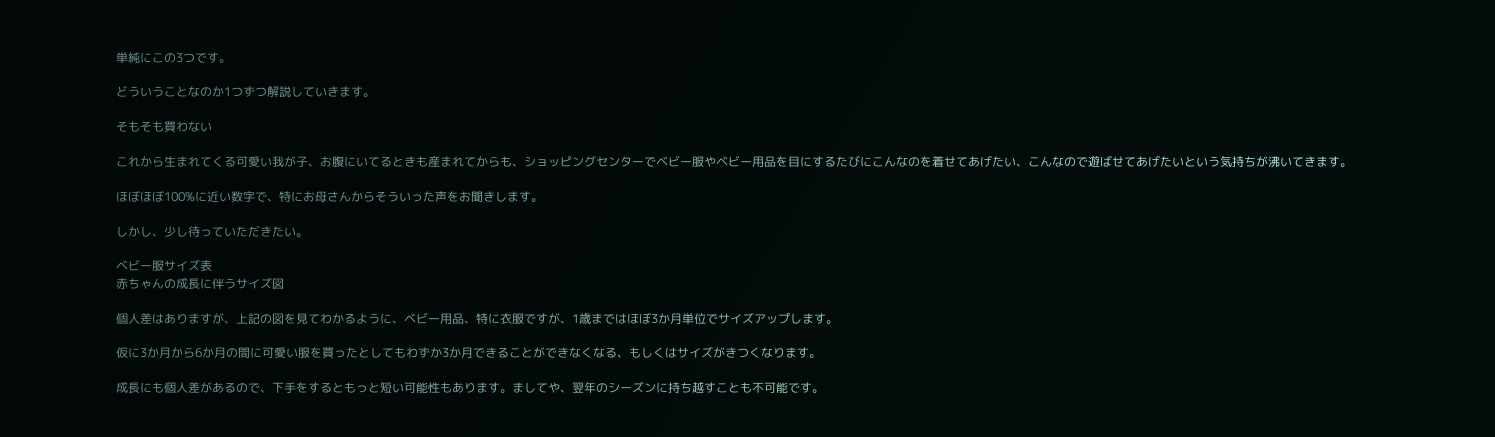単純にこの3つです。

どういうことなのか1つずつ解説していきます。

そもそも買わない

これから生まれてくる可愛い我が子、お腹にいてるときも産まれてからも、ショッピングセンターでベビー服やベビー用品を目にするたびにこんなのを着せてあげたい、こんなので遊ばせてあげたいという気持ちが沸いてきます。

ほぼほぼ100%に近い数字で、特にお母さんからそういった声をお聞きします。

しかし、少し待っていただきたい。

ベビー服サイズ表
赤ちゃんの成長に伴うサイズ図

個人差はありますが、上記の図を見てわかるように、ベビー用品、特に衣服ですが、1歳まではほぼ3か月単位でサイズアップします。

仮に3か月から6か月の間に可愛い服を買ったとしてもわずか3か月できることができなくなる、もしくはサイズがきつくなります。

成長にも個人差があるので、下手をするともっと短い可能性もあります。ましてや、翌年のシーズンに持ち越すことも不可能です。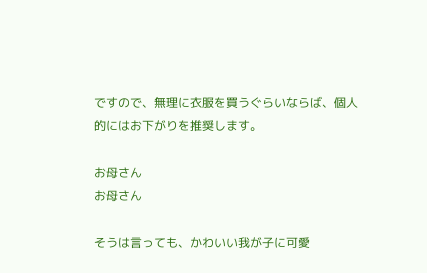ですので、無理に衣服を買うぐらいならば、個人的にはお下がりを推奨します。

お母さん
お母さん

そうは言っても、かわいい我が子に可愛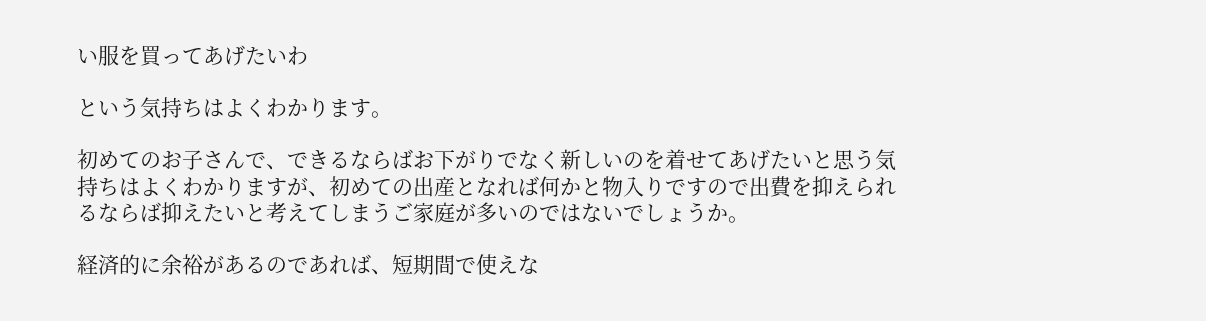い服を買ってあげたいわ

という気持ちはよくわかります。

初めてのお子さんで、できるならばお下がりでなく新しいのを着せてあげたいと思う気持ちはよくわかりますが、初めての出産となれば何かと物入りですので出費を抑えられるならば抑えたいと考えてしまうご家庭が多いのではないでしょうか。

経済的に余裕があるのであれば、短期間で使えな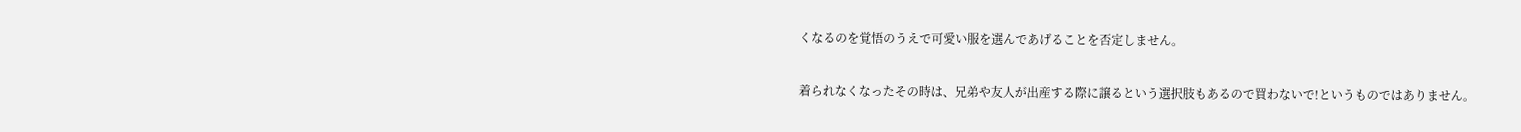くなるのを覚悟のうえで可愛い服を選んであげることを否定しません。

着られなくなったその時は、兄弟や友人が出産する際に譲るという選択肢もあるので買わないで!というものではありません。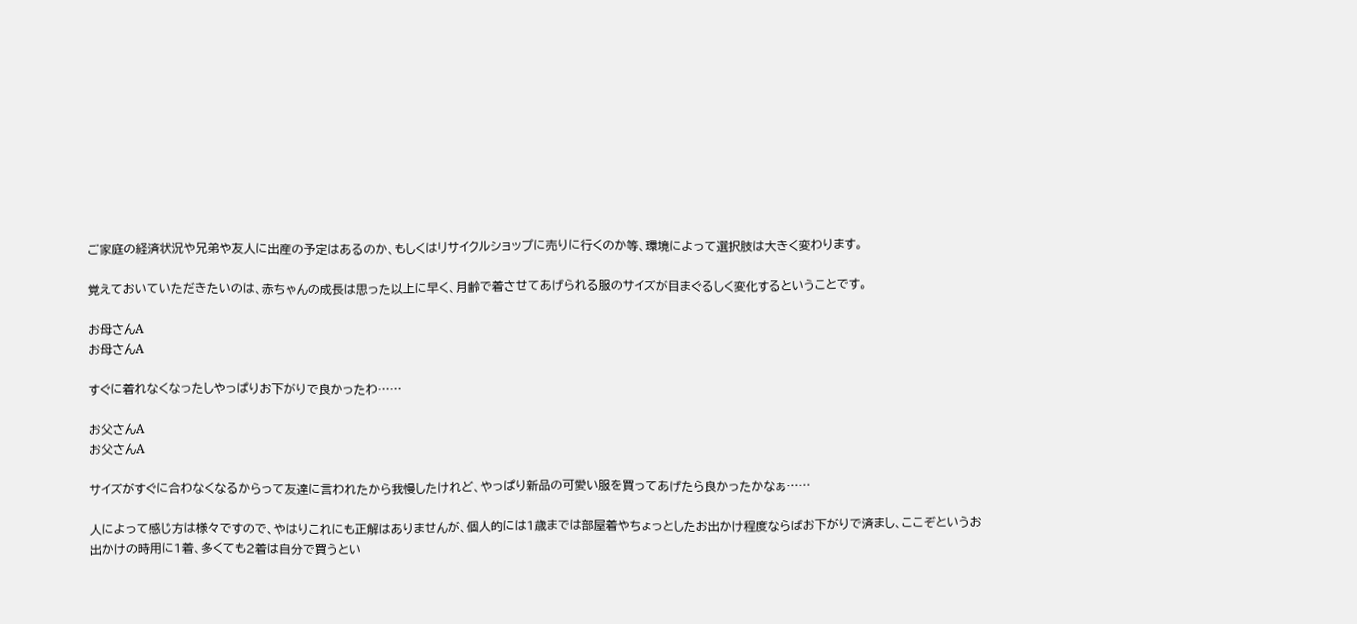ご家庭の経済状況や兄弟や友人に出産の予定はあるのか、もしくはリサイクルショップに売りに行くのか等、環境によって選択肢は大きく変わります。

覚えておいていただきたいのは、赤ちゃんの成長は思った以上に早く、月齢で着させてあげられる服のサイズが目まぐるしく変化するということです。

お母さんA
お母さんA

すぐに着れなくなったしやっぱりお下がりで良かったわ……

お父さんA
お父さんA

サイズがすぐに合わなくなるからって友達に言われたから我慢したけれど、やっぱり新品の可愛い服を買ってあげたら良かったかなぁ……

人によって感じ方は様々ですので、やはりこれにも正解はありませんが、個人的には1歳までは部屋着やちょっとしたお出かけ程度ならばお下がりで済まし、ここぞというお出かけの時用に1着、多くても2着は自分で買うとい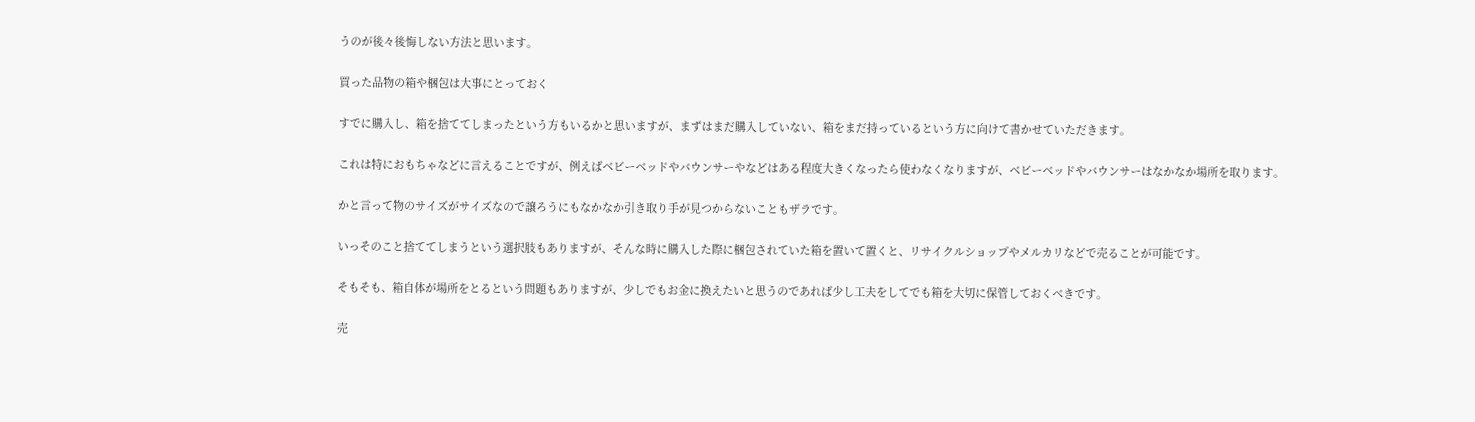うのが後々後悔しない方法と思います。

買った品物の箱や梱包は大事にとっておく

すでに購入し、箱を捨ててしまったという方もいるかと思いますが、まずはまだ購入していない、箱をまだ持っているという方に向けて書かせていただきます。

これは特におもちゃなどに言えることですが、例えばベビーベッドやバウンサーやなどはある程度大きくなったら使わなくなりますが、ベビーベッドやバウンサーはなかなか場所を取ります。

かと言って物のサイズがサイズなので譲ろうにもなかなか引き取り手が見つからないこともザラです。

いっそのこと捨ててしまうという選択肢もありますが、そんな時に購入した際に梱包されていた箱を置いて置くと、リサイクルショップやメルカリなどで売ることが可能です。

そもそも、箱自体が場所をとるという問題もありますが、少しでもお金に換えたいと思うのであれば少し工夫をしてでも箱を大切に保管しておくべきです。

売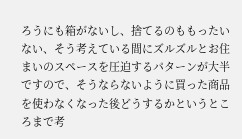ろうにも箱がないし、捨てるのももったいない、そう考えている間にズルズルとお住まいのスペースを圧迫するパターンが大半ですので、そうならないように買った商品を使わなくなった後どうするかというところまで考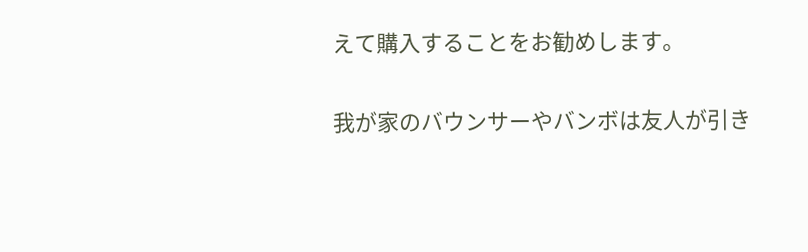えて購入することをお勧めします。

我が家のバウンサーやバンボは友人が引き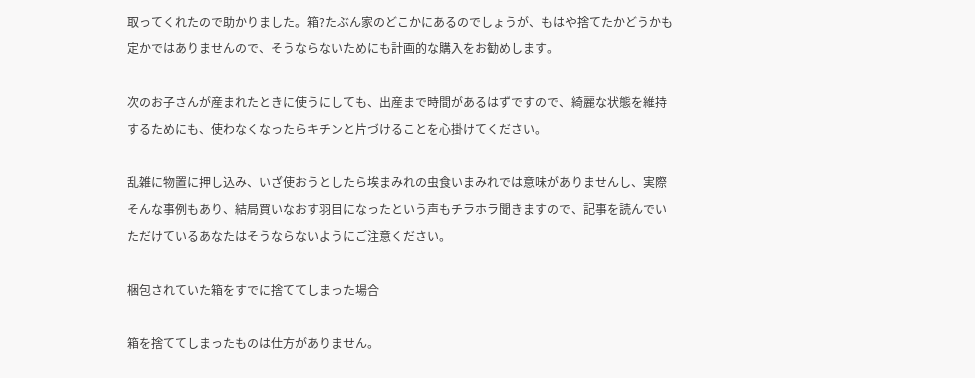取ってくれたので助かりました。箱?たぶん家のどこかにあるのでしょうが、もはや捨てたかどうかも定かではありませんので、そうならないためにも計画的な購入をお勧めします。

次のお子さんが産まれたときに使うにしても、出産まで時間があるはずですので、綺麗な状態を維持するためにも、使わなくなったらキチンと片づけることを心掛けてください。

乱雑に物置に押し込み、いざ使おうとしたら埃まみれの虫食いまみれでは意味がありませんし、実際そんな事例もあり、結局買いなおす羽目になったという声もチラホラ聞きますので、記事を読んでいただけているあなたはそうならないようにご注意ください。

梱包されていた箱をすでに捨ててしまった場合

箱を捨ててしまったものは仕方がありません。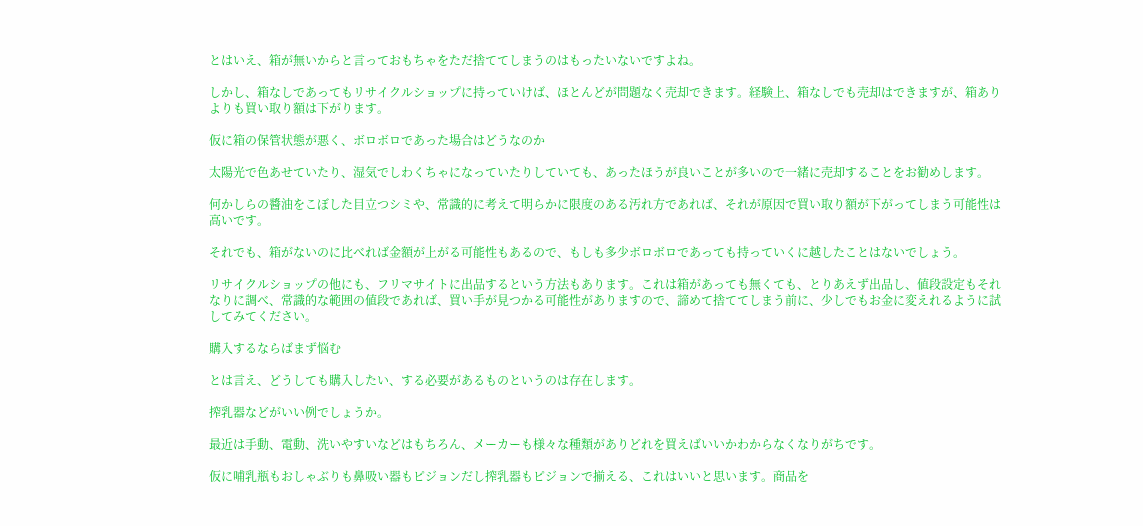とはいえ、箱が無いからと言っておもちゃをただ捨ててしまうのはもったいないですよね。

しかし、箱なしであってもリサイクルショップに持っていけば、ほとんどが問題なく売却できます。経験上、箱なしでも売却はできますが、箱ありよりも買い取り額は下がります。

仮に箱の保管状態が悪く、ボロボロであった場合はどうなのか

太陽光で色あせていたり、湿気でしわくちゃになっていたりしていても、あったほうが良いことが多いので一緒に売却することをお勧めします。

何かしらの醬油をこぼした目立つシミや、常識的に考えて明らかに限度のある汚れ方であれば、それが原因で買い取り額が下がってしまう可能性は高いです。

それでも、箱がないのに比べれば金額が上がる可能性もあるので、もしも多少ボロボロであっても持っていくに越したことはないでしょう。

リサイクルショップの他にも、フリマサイトに出品するという方法もあります。これは箱があっても無くても、とりあえず出品し、値段設定もそれなりに調べ、常識的な範囲の値段であれば、買い手が見つかる可能性がありますので、諦めて捨ててしまう前に、少しでもお金に変えれるように試してみてください。

購入するならばまず悩む

とは言え、どうしても購入したい、する必要があるものというのは存在します。

搾乳器などがいい例でしょうか。

最近は手動、電動、洗いやすいなどはもちろん、メーカーも様々な種類がありどれを買えばいいかわからなくなりがちです。

仮に哺乳瓶もおしゃぶりも鼻吸い器もピジョンだし搾乳器もピジョンで揃える、これはいいと思います。商品を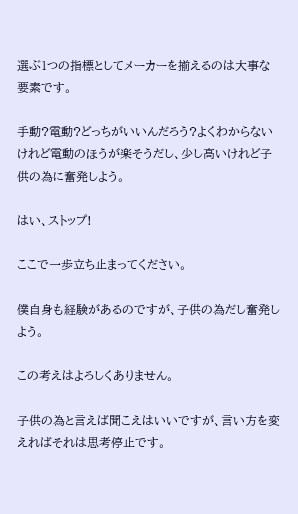選ぶ1つの指標としてメーカーを揃えるのは大事な要素です。

手動?電動?どっちがいいんだろう?よくわからないけれど電動のほうが楽そうだし、少し高いけれど子供の為に奮発しよう。

はい、ストップ!

ここで一歩立ち止まってください。

僕自身も経験があるのですが、子供の為だし奮発しよう。

この考えはよろしくありません。

子供の為と言えば聞こえはいいですが、言い方を変えればそれは思考停止です。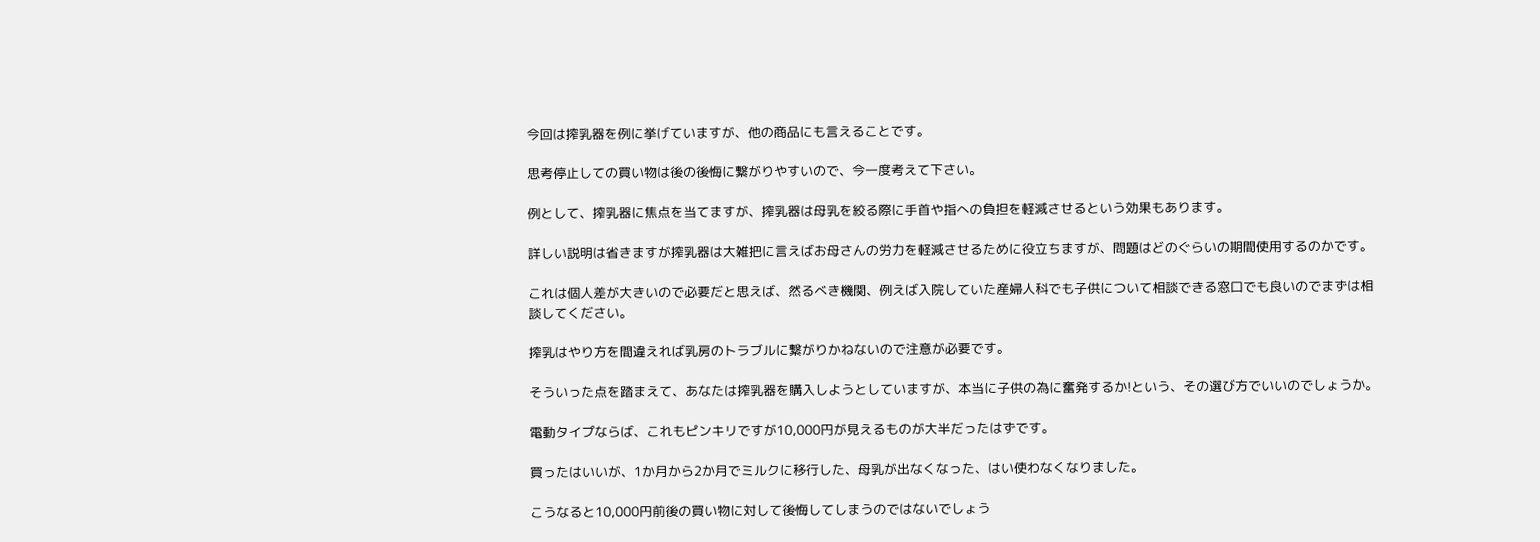今回は搾乳器を例に挙げていますが、他の商品にも言えることです。

思考停止しての買い物は後の後悔に繋がりやすいので、今一度考えて下さい。

例として、搾乳器に焦点を当てますが、搾乳器は母乳を絞る際に手首や指への負担を軽減させるという効果もあります。

詳しい説明は省きますが搾乳器は大雑把に言えばお母さんの労力を軽減させるために役立ちますが、問題はどのぐらいの期間使用するのかです。

これは個人差が大きいので必要だと思えば、然るべき機関、例えば入院していた産婦人科でも子供について相談できる窓口でも良いのでまずは相談してください。

搾乳はやり方を間違えれば乳房のトラブルに繋がりかねないので注意が必要です。

そういった点を踏まえて、あなたは搾乳器を購入しようとしていますが、本当に子供の為に奮発するか!という、その選び方でいいのでしょうか。

電動タイプならば、これもピンキリですが10,000円が見えるものが大半だったはずです。

買ったはいいが、1か月から2か月でミルクに移行した、母乳が出なくなった、はい使わなくなりました。

こうなると10,000円前後の買い物に対して後悔してしまうのではないでしょう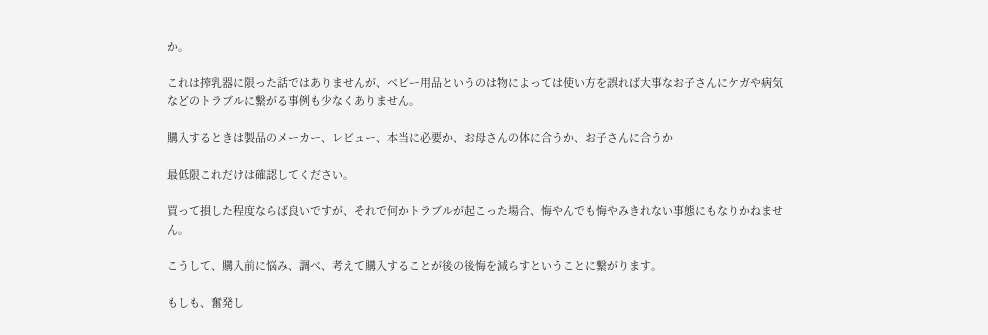か。

これは搾乳器に限った話ではありませんが、ベビー用品というのは物によっては使い方を誤れば大事なお子さんにケガや病気などのトラブルに繋がる事例も少なくありません。

購入するときは製品のメーカー、レビュー、本当に必要か、お母さんの体に合うか、お子さんに合うか

最低限これだけは確認してください。

買って損した程度ならば良いですが、それで何かトラブルが起こった場合、悔やんでも悔やみきれない事態にもなりかねません。

こうして、購入前に悩み、調べ、考えて購入することが後の後悔を減らすということに繋がります。

もしも、奮発し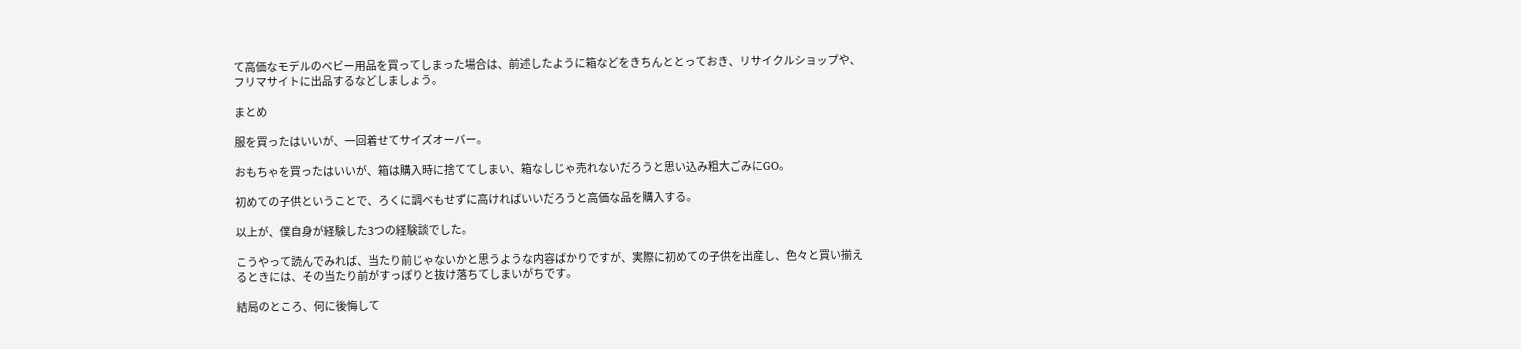て高価なモデルのベビー用品を買ってしまった場合は、前述したように箱などをきちんととっておき、リサイクルショップや、フリマサイトに出品するなどしましょう。

まとめ

服を買ったはいいが、一回着せてサイズオーバー。

おもちゃを買ったはいいが、箱は購入時に捨ててしまい、箱なしじゃ売れないだろうと思い込み粗大ごみにGO。

初めての子供ということで、ろくに調べもせずに高ければいいだろうと高価な品を購入する。

以上が、僕自身が経験した3つの経験談でした。

こうやって読んでみれば、当たり前じゃないかと思うような内容ばかりですが、実際に初めての子供を出産し、色々と買い揃えるときには、その当たり前がすっぽりと抜け落ちてしまいがちです。

結局のところ、何に後悔して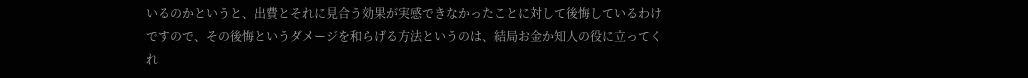いるのかというと、出費とそれに見合う効果が実感できなかったことに対して後悔しているわけですので、その後悔というダメージを和らげる方法というのは、結局お金か知人の役に立ってくれ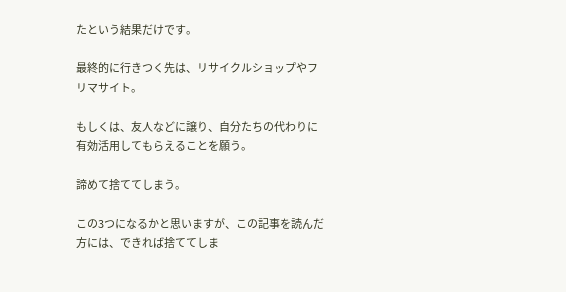たという結果だけです。

最終的に行きつく先は、リサイクルショップやフリマサイト。

もしくは、友人などに譲り、自分たちの代わりに有効活用してもらえることを願う。

諦めて捨ててしまう。

この3つになるかと思いますが、この記事を読んだ方には、できれば捨ててしま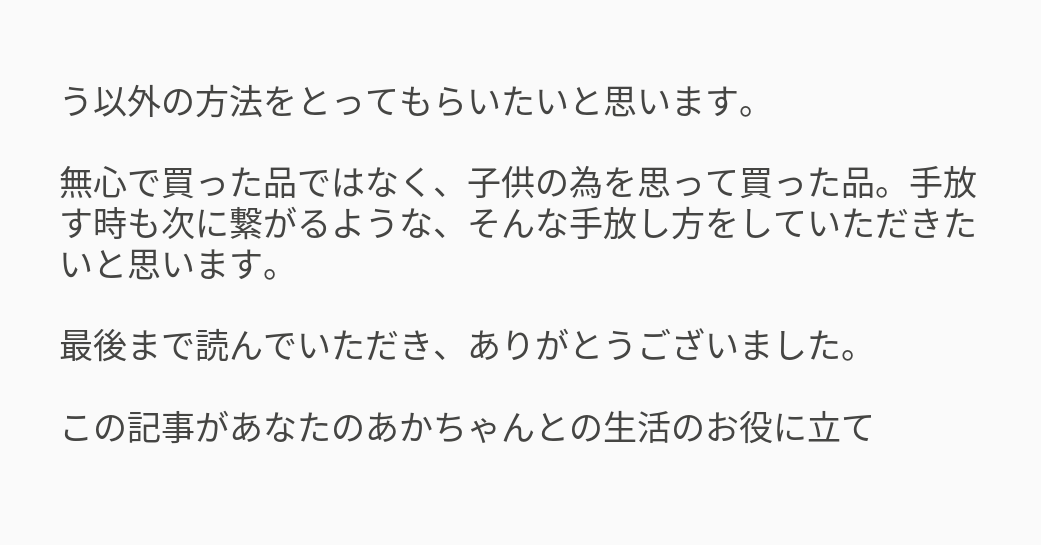う以外の方法をとってもらいたいと思います。

無心で買った品ではなく、子供の為を思って買った品。手放す時も次に繋がるような、そんな手放し方をしていただきたいと思います。

最後まで読んでいただき、ありがとうございました。

この記事があなたのあかちゃんとの生活のお役に立て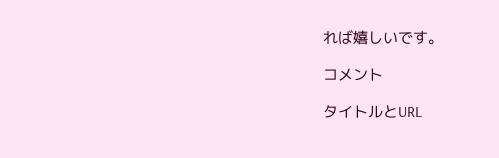れば嬉しいです。

コメント

タイトルとURL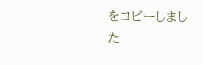をコピーしました